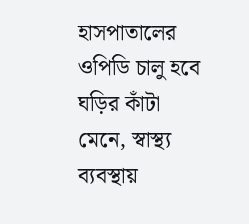হাসপাতালের ওপিডি চালু হবে ঘড়ির কাঁটা মেনে, স্বাস্থ্য ব্যবস্থায়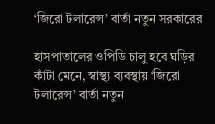‘জিরো টলারেন্স’ বার্তা নতুন সরকারের

হাসপাতালের ওপিডি চালু হবে ঘড়ির কাঁটা মেনে, স্বাস্থ্য ব্যবস্থায় ‘জিরো টলারেন্স’ বার্তা নতুন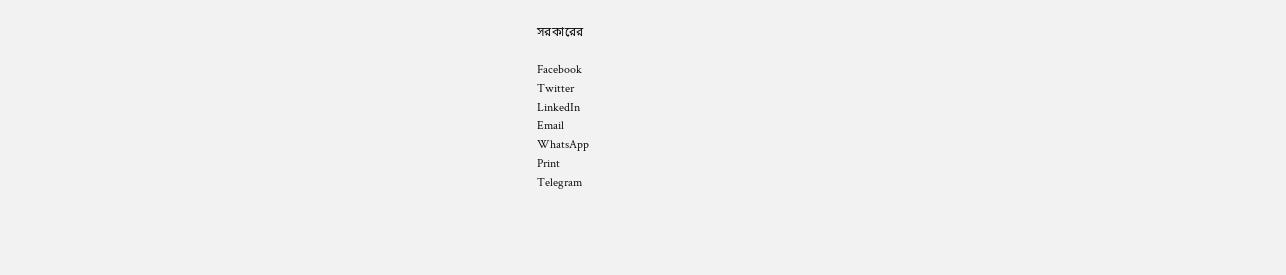সরকারের

Facebook
Twitter
LinkedIn
Email
WhatsApp
Print
Telegram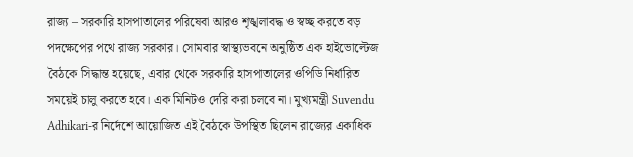রাজ্য – সরকারি হাসপাতালের পরিষেবা আরও শৃঙ্খলাবদ্ধ ও স্বচ্ছ করতে বড় পদক্ষেপের পথে রাজ্য সরকার। সোমবার স্বাস্থ্যভবনে অনুষ্ঠিত এক হাইভোল্টেজ বৈঠকে সিদ্ধান্ত হয়েছে, এবার থেকে সরকারি হাসপাতালের ওপিডি নির্ধারিত সময়েই চালু করতে হবে। এক মিনিটও দেরি করা চলবে না। মুখ্যমন্ত্রী Suvendu Adhikari-র নির্দেশে আয়োজিত এই বৈঠকে উপস্থিত ছিলেন রাজ্যের একাধিক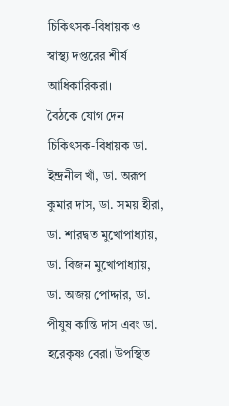চিকিৎসক-বিধায়ক ও স্বাস্থ্য দপ্তরের শীর্ষ আধিকারিকরা।
বৈঠকে যোগ দেন চিকিৎসক-বিধায়ক ডা. ইন্দ্রনীল খাঁ, ডা. অরূপ কুমার দাস, ডা. সময় হীরা, ডা. শারদ্বত মুখোপাধ্যায়, ডা. বিজন মুখোপাধ্যায়, ডা. অজয় পোদ্দার, ডা. পীযুষ কান্তি দাস এবং ডা. হরেকৃষ্ণ বেরা। উপস্থিত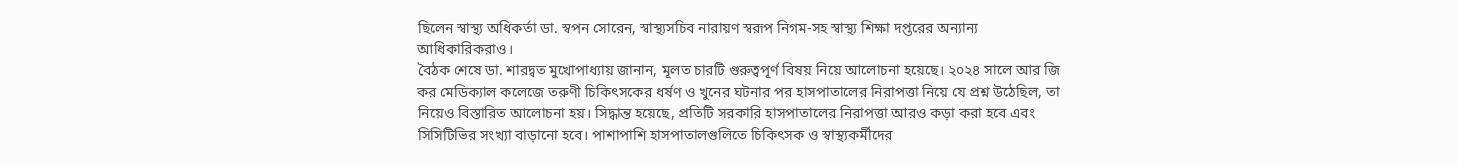ছিলেন স্বাস্থ্য অধিকর্তা ডা. স্বপন সোরেন, স্বাস্থ্যসচিব নারায়ণ স্বরূপ নিগম-সহ স্বাস্থ্য শিক্ষা দপ্তরের অন্যান্য আধিকারিকরাও।
বৈঠক শেষে ডা. শারদ্বত মুখোপাধ্যায় জানান, মূলত চারটি গুরুত্বপূর্ণ বিষয় নিয়ে আলোচনা হয়েছে। ২০২৪ সালে আর জি কর মেডিক্যাল কলেজে তরুণী চিকিৎসকের ধর্ষণ ও খুনের ঘটনার পর হাসপাতালের নিরাপত্তা নিয়ে যে প্রশ্ন উঠেছিল, তা নিয়েও বিস্তারিত আলোচনা হয়। সিদ্ধান্ত হয়েছে, প্রতিটি সরকারি হাসপাতালের নিরাপত্তা আরও কড়া করা হবে এবং সিসিটিভির সংখ্যা বাড়ানো হবে। পাশাপাশি হাসপাতালগুলিতে চিকিৎসক ও স্বাস্থ্যকর্মীদের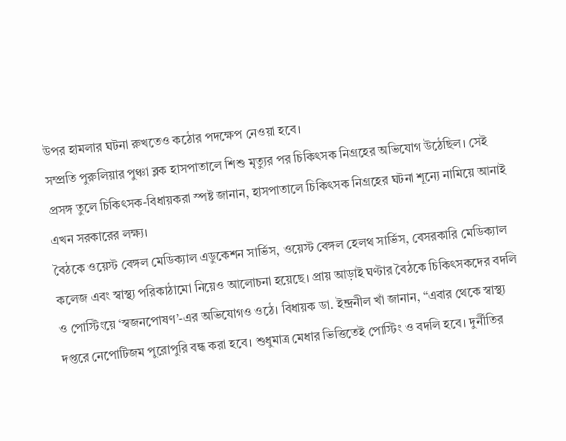উপর হামলার ঘটনা রুখতেও কঠোর পদক্ষেপ নেওয়া হবে।
সম্প্রতি পুরুলিয়ার পুঞ্চা ব্লক হাসপাতালে শিশু মৃত্যুর পর চিকিৎসক নিগ্রহের অভিযোগ উঠেছিল। সেই প্রসঙ্গ তুলে চিকিৎসক-বিধায়করা স্পষ্ট জানান, হাসপাতালে চিকিৎসক নিগ্রহের ঘটনা শূন্যে নামিয়ে আনাই এখন সরকারের লক্ষ্য।
বৈঠকে ওয়েস্ট বেঙ্গল মেডিক্যাল এডুকেশন সার্ভিস, ওয়েস্ট বেঙ্গল হেলথ সার্ভিস, বেসরকারি মেডিক্যাল কলেজ এবং স্বাস্থ্য পরিকাঠামো নিয়েও আলোচনা হয়েছে। প্রায় আড়াই ঘণ্টার বৈঠকে চিকিৎসকদের বদলি ও পোস্টিংয়ে ‘স্বজনপোষণ’-এর অভিযোগও ওঠে। বিধায়ক ডা. ইন্দ্রনীল খাঁ জানান, “এবার থেকে স্বাস্থ্য দপ্তরে নেপোটিজম পুরোপুরি বন্ধ করা হবে। শুধুমাত্র মেধার ভিত্তিতেই পোস্টিং ও বদলি হবে। দুর্নীতির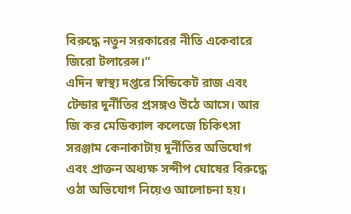বিরুদ্ধে নতুন সরকারের নীতি একেবারে জিরো টলারেন্স।”
এদিন স্বাস্থ্য দপ্তরে সিন্ডিকেট রাজ এবং টেন্ডার দুর্নীতির প্রসঙ্গও উঠে আসে। আর জি কর মেডিক্যাল কলেজে চিকিৎসা সরঞ্জাম কেনাকাটায় দুর্নীতির অভিযোগ এবং প্রাক্তন অধ্যক্ষ সন্দীপ ঘোষের বিরুদ্ধে ওঠা অভিযোগ নিয়েও আলোচনা হয়।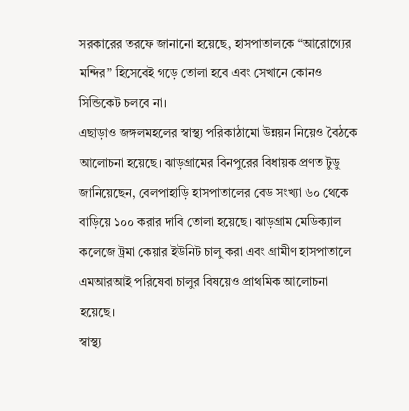সরকারের তরফে জানানো হয়েছে, হাসপাতালকে “আরোগ্যের মন্দির” হিসেবেই গড়ে তোলা হবে এবং সেখানে কোনও সিন্ডিকেট চলবে না।
এছাড়াও জঙ্গলমহলের স্বাস্থ্য পরিকাঠামো উন্নয়ন নিয়েও বৈঠকে আলোচনা হয়েছে। ঝাড়গ্রামের বিনপুরের বিধায়ক প্রণত টুডু জানিয়েছেন, বেলপাহাড়ি হাসপাতালের বেড সংখ্যা ৬০ থেকে বাড়িয়ে ১০০ করার দাবি তোলা হয়েছে। ঝাড়গ্রাম মেডিক্যাল কলেজে ট্রমা কেয়ার ইউনিট চালু করা এবং গ্রামীণ হাসপাতালে এমআরআই পরিষেবা চালুর বিষয়েও প্রাথমিক আলোচনা হয়েছে।
স্বাস্থ্য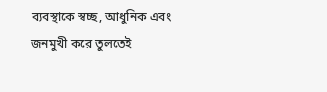ব্যবস্থাকে স্বচ্ছ, আধুনিক এবং জনমুখী করে তুলতেই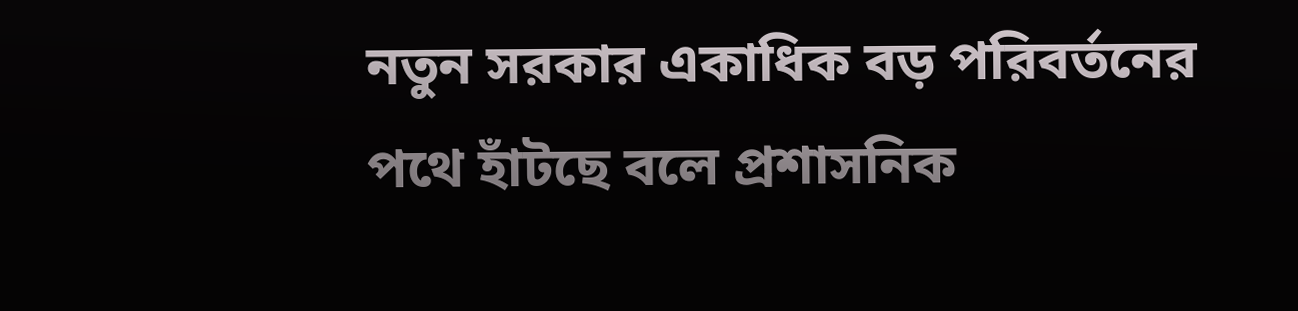নতুন সরকার একাধিক বড় পরিবর্তনের পথে হাঁটছে বলে প্রশাসনিক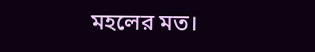মহলের মত।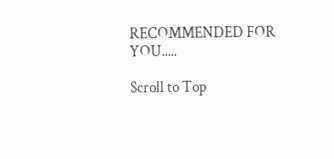RECOMMENDED FOR YOU.....

Scroll to Top